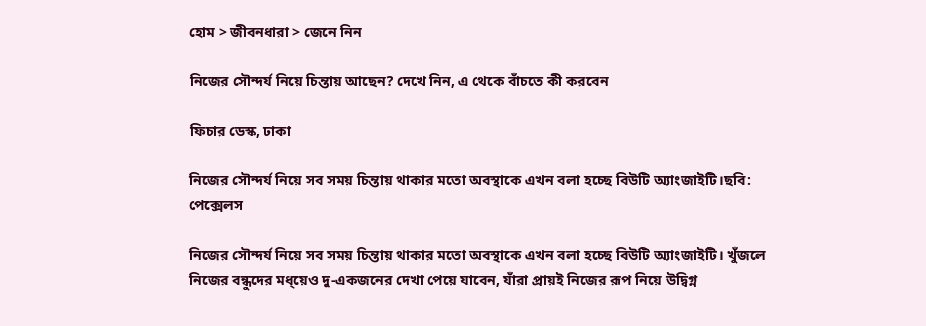হোম > জীবনধারা > জেনে নিন

নিজের সৌন্দর্য নিয়ে চিন্তায় আছেন? দেখে নিন, এ থেকে বাঁচতে কী করবেন

ফিচার ডেস্ক, ঢাকা

নিজের সৌন্দর্য নিয়ে সব সময় চিন্তায় থাকার মতো অবস্থাকে এখন বলা হচ্ছে বিউটি অ্যাংজাইটি।ছবি: পেক্সেলস

নিজের সৌন্দর্য নিয়ে সব সময় চিন্তায় থাকার মতো অবস্থাকে এখন বলা হচ্ছে বিউটি অ্যাংজাইটি। খুঁজলে নিজের বন্ধুদের মধ্য়েও দু-একজনের দেখা পেয়ে যাবেন, যাঁরা প্রায়ই নিজের রূপ নিয়ে উদ্বিগ্ন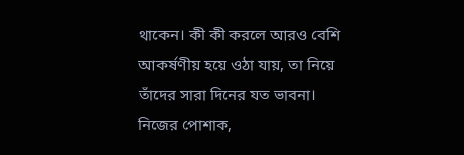থাকেন। কী কী করলে আরও বেশি আকর্ষণীয় হয়ে ওঠা যায়, তা নিয়ে তাঁদের সারা দিনের যত ভাবনা। নিজের পোশাক,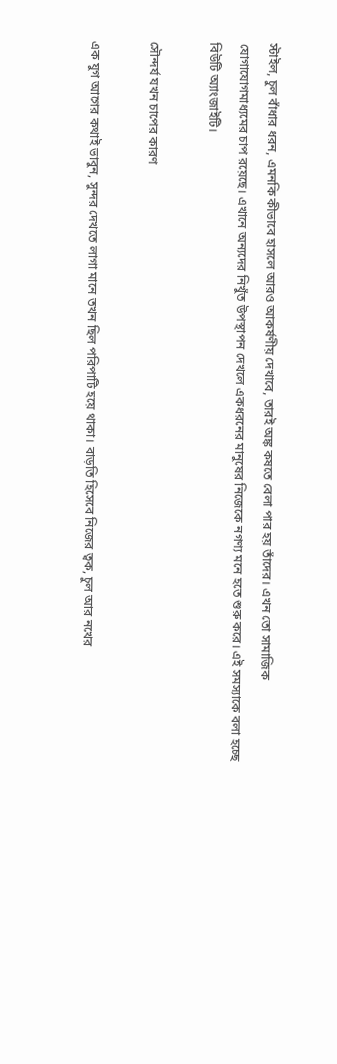স্টাইল, চুল বাঁধার ধরন, এমনকি কীভাবে হাসলে আরও আকর্ষণীয় দেখাবে, তারই অঙ্ক কষতে বেলা পার হয় তাঁদের। এখন তো সামাজিক যোগাযোগমাধ্যমের চাপ রয়েছে। এখানে অন্যদের নিখুঁত উপস্থাপন দেখলে একধরনের মানুষের নিজেকে নগণ্য মনে হতে শুরু করে। এই সমস্যাকে বলা হচ্ছে বিউটি অ্যাংজাইটি।

সৌন্দর্য যখন চাপের কারণ

এক যুগ আগের কথাই ভাবুন, সুন্দর দেখতে লাগা মানে তখন ছিল পরিপাটি হয়ে থাকা। বাড়তি হিসেবে নিজের ত্বক, চুল আর নখের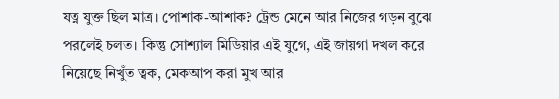যত্ন যুক্ত ছিল মাত্র। পোশাক-আশাক? ট্রেন্ড মেনে আর নিজের গড়ন বুঝে পরলেই চলত। কিন্তু সোশ্যাল মিডিয়ার এই যুগে, এই জায়গা দখল করে নিয়েছে নিখুঁত ত্বক, মেকআপ করা মুখ আর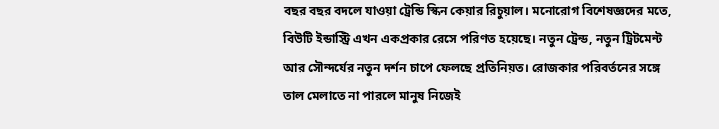বছর বছর বদলে যাওয়া ট্রেন্ডি স্কিন কেয়ার রিচুয়াল। মনোরোগ বিশেষজ্ঞদের মতে, বিউটি ইন্ডাস্ট্রি এখন একপ্রকার রেসে পরিণত হয়েছে। নতুন ট্রেন্ড, নতুন ট্রিটমেন্ট আর সৌন্দর্যের নতুন দর্শন চাপে ফেলছে প্রতিনিয়ত। রোজকার পরিবর্তনের সঙ্গে তাল মেলাতে না পারলে মানুষ নিজেই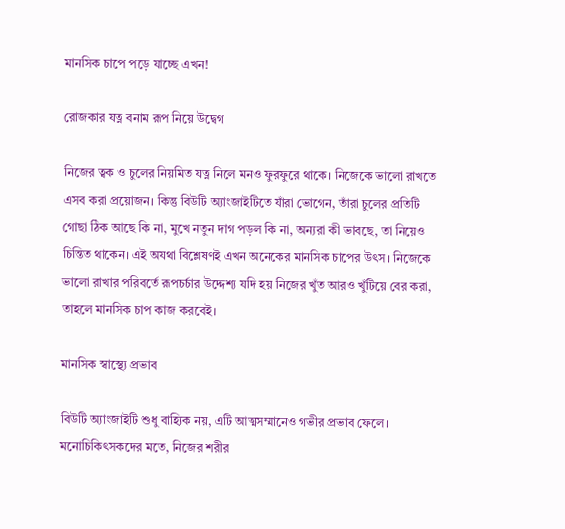মানসিক চাপে পড়ে যাচ্ছে এখন!

রোজকার যত্ন বনাম রূপ নিয়ে উদ্বেগ

নিজের ত্বক ও চুলের নিয়মিত যত্ন নিলে মনও ফুরফুরে থাকে। নিজেকে ভালো রাখতে এসব করা প্রয়োজন। কিন্তু বিউটি অ্যাংজাইটিতে যাঁরা ভোগেন, তাঁরা চুলের প্রতিটি গোছা ঠিক আছে কি না, মুখে নতুন দাগ পড়ল কি না, অন্যরা কী ভাবছে, তা নিয়েও চিন্তিত থাকেন। এই অযথা বিশ্লেষণই এখন অনেকের মানসিক চাপের উৎস। নিজেকে ভালো রাখার পরিবর্তে রূপচর্চার উদ্দেশ্য যদি হয় নিজের খুঁত আরও খুঁটিয়ে বের করা, তাহলে মানসিক চাপ কাজ করবেই।

মানসিক স্বাস্থ্যে প্রভাব

বিউটি অ্যাংজাইটি শুধু বাহ্যিক নয়, এটি আত্মসম্মানেও গভীর প্রভাব ফেলে। মনোচিকিৎসকদের মতে, নিজের শরীর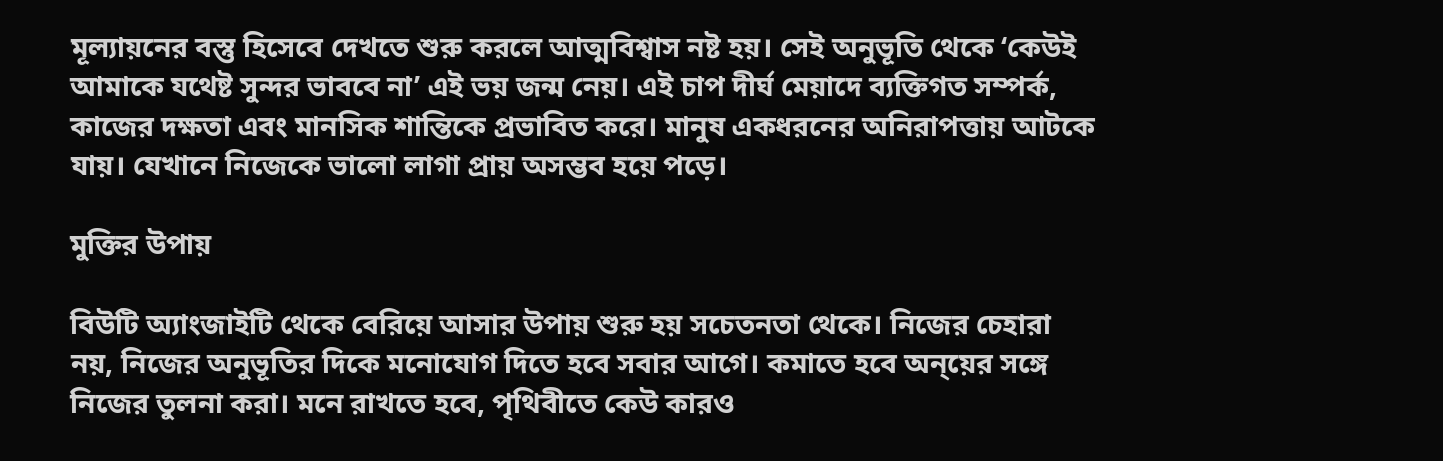মূল্যায়নের বস্তু হিসেবে দেখতে শুরু করলে আত্মবিশ্বাস নষ্ট হয়। সেই অনুভূতি থেকে ‘কেউই আমাকে যথেষ্ট সুন্দর ভাববে না’ এই ভয় জন্ম নেয়। এই চাপ দীর্ঘ মেয়াদে ব্যক্তিগত সম্পর্ক, কাজের দক্ষতা এবং মানসিক শান্তিকে প্রভাবিত করে। মানুষ একধরনের অনিরাপত্তায় আটকে যায়। যেখানে নিজেকে ভালো লাগা প্রায় অসম্ভব হয়ে পড়ে।

মুক্তির উপায়

বিউটি অ্যাংজাইটি থেকে বেরিয়ে আসার উপায় শুরু হয় সচেতনতা থেকে। নিজের চেহারা নয়, নিজের অনুভূতির দিকে মনোযোগ দিতে হবে সবার আগে। কমাতে হবে অন্য়ের সঙ্গে নিজের তুলনা করা। মনে রাখতে হবে, পৃথিবীতে কেউ কারও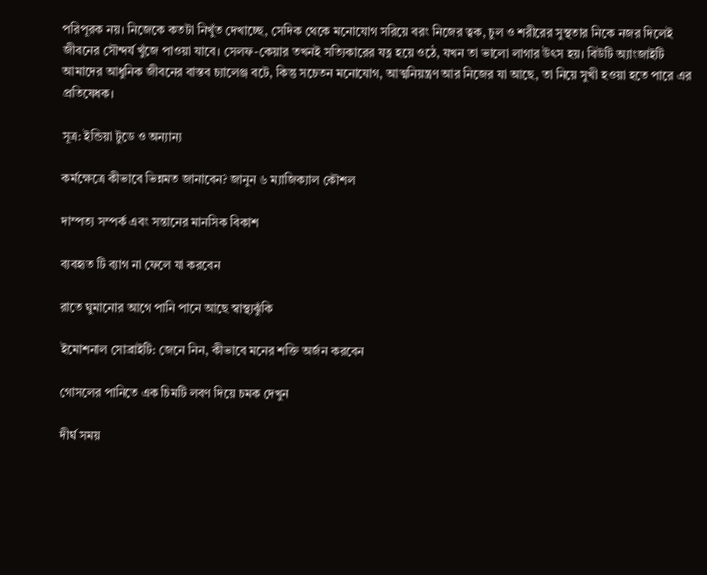পরিপূরক নয়। নিজেকে কতটা নিখুঁত দেখাচ্ছে, সেদিক থেকে মনোযোগ সরিয়ে বরং নিজের ত্বক, চুল ও শরীরের সুস্থতার নিকে নজর দিলেই জীবনের সৌন্দর্য খুঁজে পাওয়া যাবে। সেলফ-কেয়ার তখনই সত্যিকারের যত্ন হয়ে ওঠে, যখন তা ভালো লাগার উৎস হয়। বিউটি অ্যাংজাইটি আমাদের আধুনিক জীবনের বাস্তব চ্যালেঞ্জ বটে, কিন্তু সচেতন মনোযোগ, আত্মনিয়ন্ত্রণ আর নিজের যা আছে, তা নিয়ে সুখী হওয়া হতে পারে এর প্রতিষেধক।

সূত্র: ইন্ডিয়া টুডে ও অন্যান্য

কর্মক্ষেত্রে কীভাবে ভিন্নমত জানাবেন? জানুন ৬ ম্যাজিক্যাল কৌশল

দাম্পত্য সম্পর্ক এবং সন্তানের মানসিক বিকাশ

ব্যবহৃত টি ব্যাগ না ফেলে যা করবেন

রাতে ঘুমানোর আগে পানি পানে আছে স্বাস্থ্যঝুঁকি

ইমোশনাল সোব্রাইটি: জেনে নিন, কীভাবে মনের শক্তি অর্জন করবেন

গোসলের পানিতে এক চিমটি লবণ দিয়ে চমক দেখুন

দীর্ঘ সময়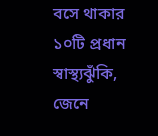বসে থাকার ১০টি প্রধান স্বাস্থ্যঝুঁকি, জেনে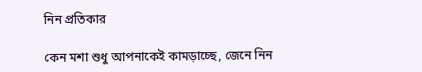নিন প্রতিকার

কেন মশা শুধু আপনাকেই কামড়াচ্ছে, জেনে নিন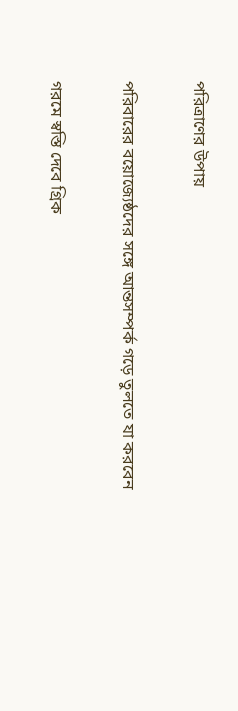পরিত্রাণের উপায়

পরিবারের বয়োজ্যেষ্ঠদের সঙ্গে আন্তসম্পর্ক গড়ে তুলতে যা করবেন

গরমে স্বস্তি দেবে গ্রিক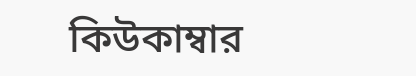কিউকাম্বার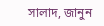সালাদ, জানুন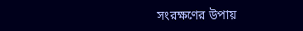সংরক্ষণের উপায়